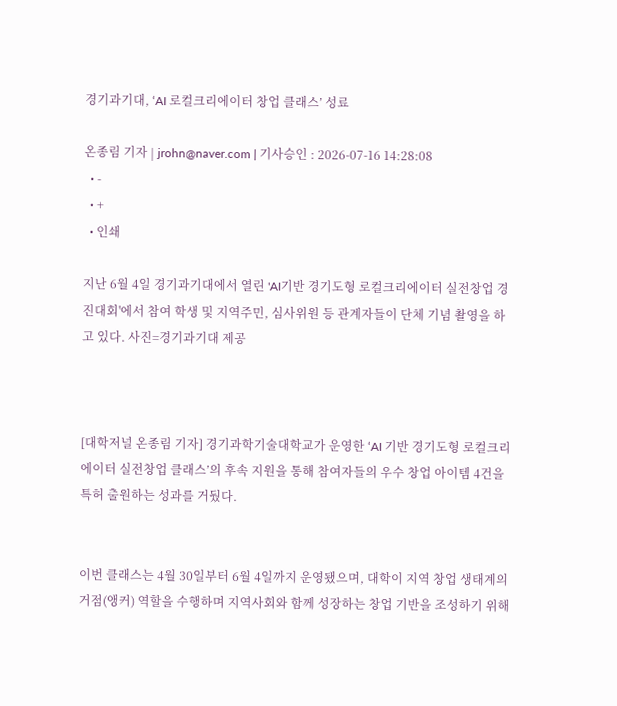경기과기대, ‘AI 로컬크리에이터 창업 클래스’ 성료

온종림 기자 | jrohn@naver.com | 기사승인 : 2026-07-16 14:28:08
  • -
  • +
  • 인쇄

지난 6월 4일 경기과기대에서 열린 'AI기반 경기도형 로컬크리에이터 실전창업 경진대회'에서 참여 학생 및 지역주민, 심사위원 등 관계자들이 단체 기념 촬영을 하고 있다. 사진=경기과기대 제공



[대학저널 온종림 기자] 경기과학기술대학교가 운영한 ‘AI 기반 경기도형 로컬크리에이터 실전창업 클래스’의 후속 지원을 통해 참여자들의 우수 창업 아이템 4건을 특허 출원하는 성과를 거뒀다.


이번 클래스는 4월 30일부터 6월 4일까지 운영됐으며, 대학이 지역 창업 생태계의 거점(앵커) 역할을 수행하며 지역사회와 함께 성장하는 창업 기반을 조성하기 위해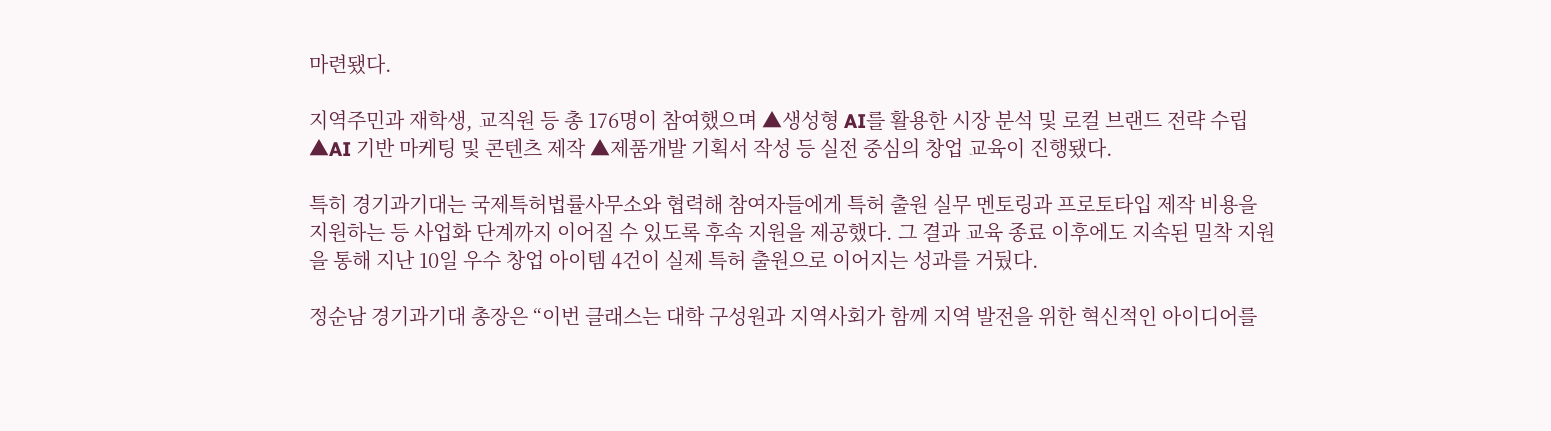마련됐다.

지역주민과 재학생, 교직원 등 총 176명이 참여했으며 ▲생성형 AI를 활용한 시장 분석 및 로컬 브랜드 전략 수립 ▲AI 기반 마케팅 및 콘텐츠 제작 ▲제품개발 기획서 작성 등 실전 중심의 창업 교육이 진행됐다.

특히 경기과기대는 국제특허법률사무소와 협력해 참여자들에게 특허 출원 실무 멘토링과 프로토타입 제작 비용을 지원하는 등 사업화 단계까지 이어질 수 있도록 후속 지원을 제공했다. 그 결과 교육 종료 이후에도 지속된 밀착 지원을 통해 지난 10일 우수 창업 아이템 4건이 실제 특허 출원으로 이어지는 성과를 거뒀다.

정순남 경기과기대 총장은 “이번 클래스는 대학 구성원과 지역사회가 함께 지역 발전을 위한 혁신적인 아이디어를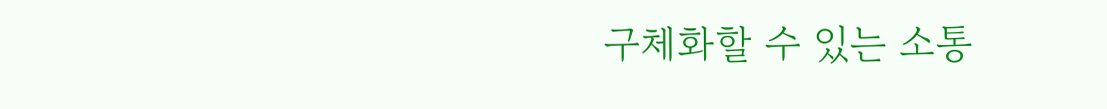구체화할 수 있는 소통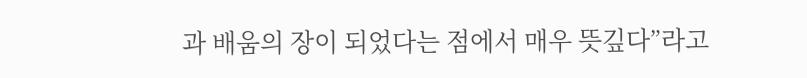과 배움의 장이 되었다는 점에서 매우 뜻깊다”라고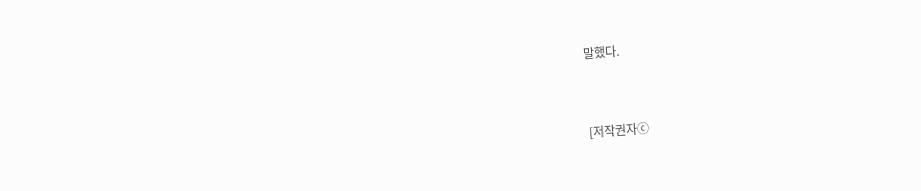말했다.



[저작권자ⓒ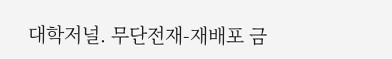대학저널. 무단전재-재배포 금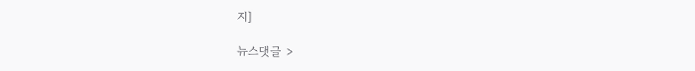지]

뉴스댓글 >